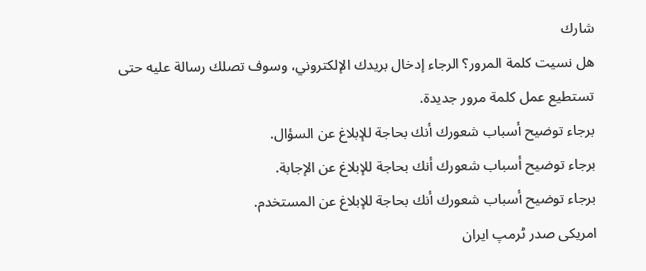شارك
هل نسيت كلمة المرور؟ الرجاء إدخال بريدك الإلكتروني، وسوف تصلك رسالة عليه حتى تستطيع عمل كلمة مرور جديدة.
برجاء توضيح أسباب شعورك أنك بحاجة للإبلاغ عن السؤال.
برجاء توضيح أسباب شعورك أنك بحاجة للإبلاغ عن الإجابة.
برجاء توضيح أسباب شعورك أنك بحاجة للإبلاغ عن المستخدم.
امریکی صدر ٹرمپ ایران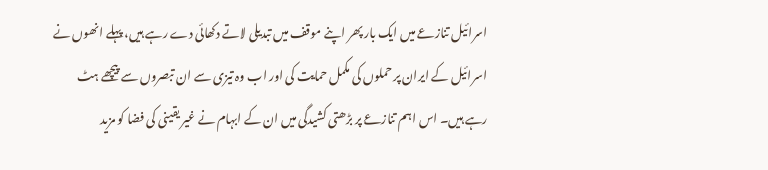اسرائیل تنازعے میں ایک بار پھر اپنے موقف میں تبدیلی لاتے دکھائی دے رہے ہیں، پہلے انھوں نے اسرائیل کے ایران پر حملوں کی مکمل حمایت کی اور اب وہ تیزی سے ان تبصروں سے پیچھے ہٹ رہے ہیں۔ اس اہم تنازعے پر بڑھتی کشیدگی میں ان کے ابہام نے غیر یقینی کی فضا کو مزید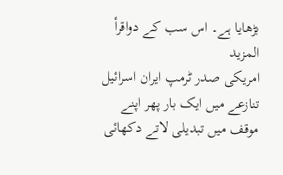بڑھایا ہے۔ اس سب کے دواقرأ المزيد
امریکی صدر ٹرمپ ایران اسرائیل تنازعے میں ایک بار پھر اپنے موقف میں تبدیلی لاتے دکھائی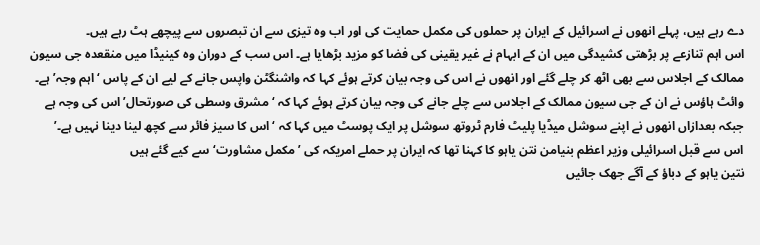دے رہے ہیں، پہلے انھوں نے اسرائیل کے ایران پر حملوں کی مکمل حمایت کی اور اب وہ تیزی سے ان تبصروں سے پیچھے ہٹ رہے ہیں۔
اس اہم تنازعے پر بڑھتی کشیدگی میں ان کے ابہام نے غیر یقینی کی فضا کو مزید بڑھایا ہے۔ اس سب کے دوران وہ کینیڈا میں منقعدہ جی سیون ممالک کے اجلاس سے بھی اٹھ کر چلے گئے اور انھوں نے اس کی وجہ بیان کرتے ہوئے کہا کہ واشنگٹن واپس جانے کے لیے ان کے پاس ‘اہم وجہ’ ہے۔
وائٹ ہاؤس نے ان کے جی سیون ممالک کے اجلاس سے چلے جانے کی وجہ بیان کرتے ہوئے کہا کہ ‘مشرق وسطی کی صورتحال’ اس کی وجہ ہے جبکہ بعدازاں انھوں نے اپنے سوشل میڈیا پلیٹ فارم ٹروتھ سوشل پر ایک پوسٹ میں کہا کہ ‘اس کا سیز فائر سے کچھ لینا دینا نہیں ہے۔’
اس سے قبل اسرائیلی وزیر اعظم بنیامن نتن یاہو کا کہنا تھا کہ ایران پر حملے امریکہ کی ’مکمل مشاورت‘ سے کیے گئے ہیں
نتین یاہو کے دباؤ کے آگے جھک جائیں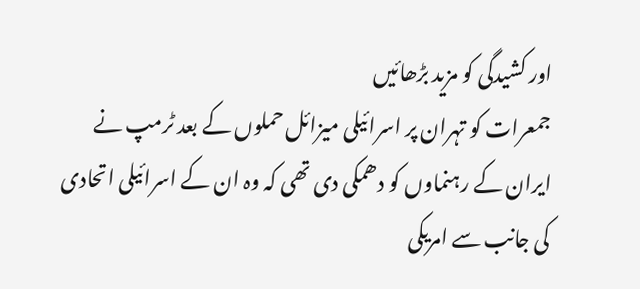اور کشیدگی کو مزید بڑھائیں
جمعرات کو تہران پر اسرائیلی میزائل حملوں کے بعد ٹرمپ نے ایران کے رہنماوں کو دھمکی دی تھی کہ وہ ان کے اسرائیلی اتحادی کی جانب سے امریکی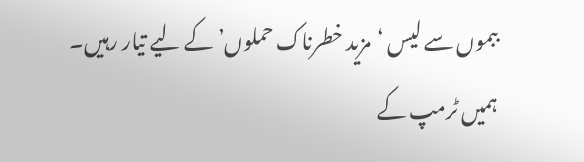ببموں سے لیس ‘مزید خطرناک حملوں’ کے لیے تیار رہیں۔
ہمیں ٹرمپ کے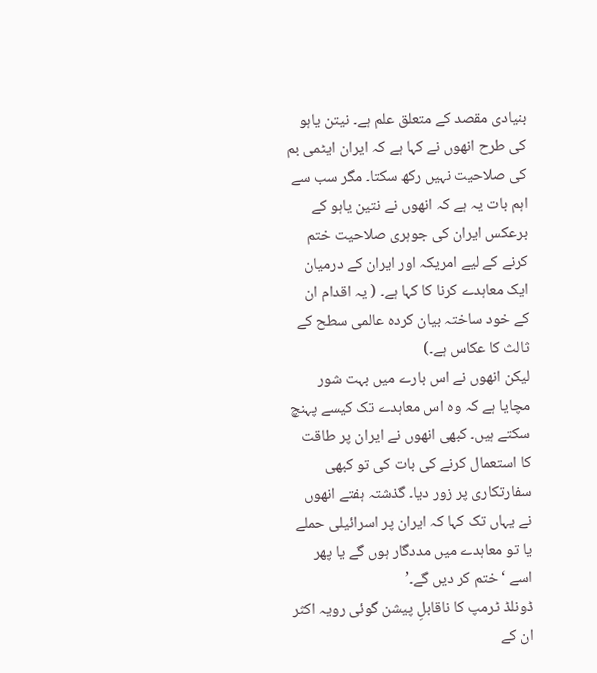بنیادی مقصد کے متعلق علم ہے۔ نیتن یاہو کی طرح انھوں نے کہا ہے کہ ایران ایٹمی بم کی صلاحیت نہیں رکھ سکتا۔ مگر سب سے اہم بات یہ ہے کہ انھوں نے نتین یاہو کے برعکس ایران کی جوہری صلاحیت ختم کرنے کے لیے امریکہ اور ایران کے درمیان ایک معاہدے کرنا کا کہا ہے۔ ( یہ اقدام ان کے خود ساختہ بیان کردہ عالمی سطح کے ثالث کا عکاس ہے۔)
لیکن انھوں نے اس بارے میں بہت شور مچایا ہے کہ وہ اس معاہدے تک کیسے پہنچ سکتے ہیں۔ کبھی انھوں نے ایران پر طاقت کا استعمال کرنے کی بات کی تو کبھی سفارتکاری پر زور دیا۔ گذشتہ ہفتے انھوں نے یہاں تک کہا کہ ایران پر اسرائیلی حملے یا تو معاہدے میں مددگار ہوں گے یا پھر اسے ‘ختم کر دیں گے۔’
ڈونلڈ ٹرمپ کا ناقابلِ پیشن گوئی رویہ اکثر ان کے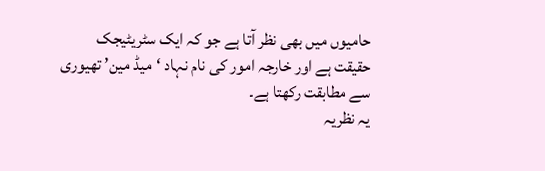حامیوں میں بھی نظر آتا ہے جو کہ ایک سٹریٹیجک حقیقت ہے اور خارجہ امور کی نام نہاد ‘میڈ مین’ تھیوری سے مطابقت رکھتا ہے۔
یہ نظریہ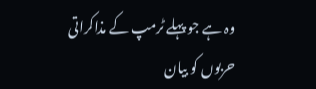وہ ہے جو پہلے ٹرمپ کے مذاکراتی حربوں کو بیان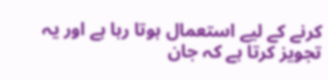کرنے کے لیے استعمال ہوتا رہا ہے اور یہ تجویز کرتا ہے کہ جان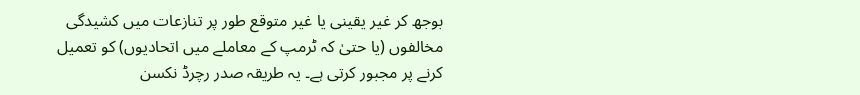بوجھ کر غیر یقینی یا غیر متوقع طور پر تنازعات میں کشیدگی مخالفوں (یا حتیٰ کہ ٹرمپ کے معاملے میں اتحادیوں) کو تعمیل کرنے پر مجبور کرتی ہے۔ یہ طریقہ صدر رچرڈ نکسن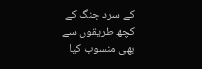کے سرد جنگ کے کچھ طریقوں سے بھی منسوب کیا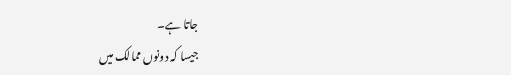جاتا ہے۔
جیسا کہ دونوں ممالک میں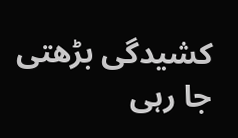کشیدگی بڑھتی جا رہی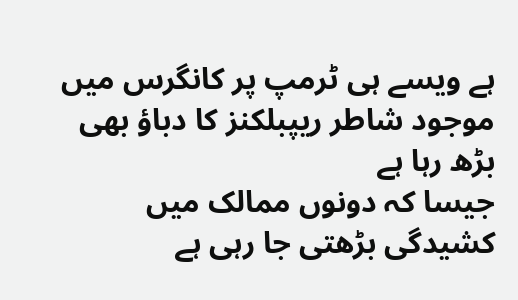ہے ویسے ہی ٹرمپ پر کانگرس میں موجود شاطر ریپبلکنز کا دباؤ بھی بڑھ رہا ہے
جیسا کہ دونوں ممالک میں کشیدگی بڑھتی جا رہی ہے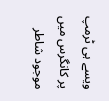ویسے ہی ٹرمپ پر کانگرس میں موجود شاطر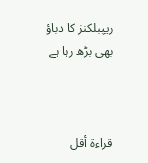ریپبلکنز کا دباؤ بھی بڑھ رہا ہے



قراءة أقل